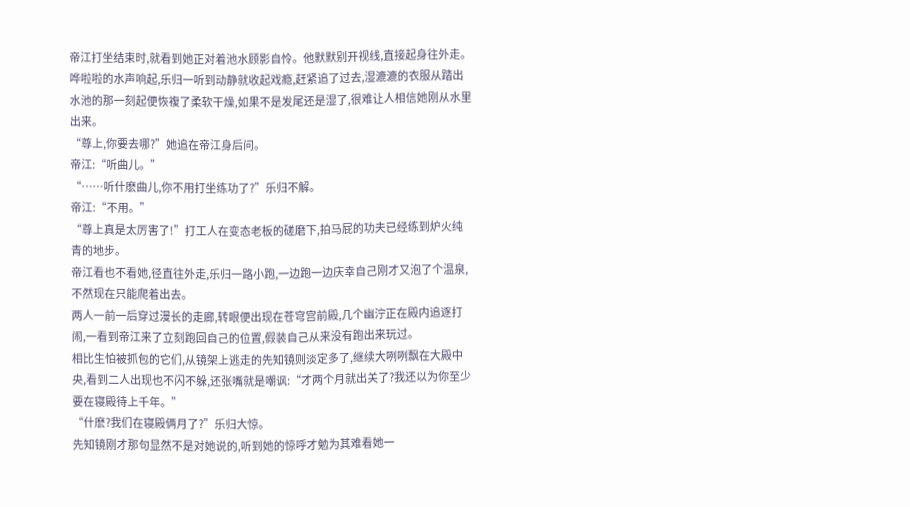帝江打坐结束时,就看到她正对着池水顾影自怜。他默默别开视线,直接起身往外走。
哗啦啦的水声响起,乐归一听到动静就收起戏瘾,赶紧追了过去,湿漉漉的衣服从踏出水池的那一刻起便恢複了柔软干燥,如果不是发尾还是湿了,很难让人相信她刚从水里出来。
“尊上,你要去哪?”她追在帝江身后问。
帝江:“听曲儿。”
“……听什麽曲儿,你不用打坐练功了?”乐归不解。
帝江:“不用。”
“尊上真是太厉害了!”打工人在变态老板的磋磨下,拍马屁的功夫已经练到炉火纯青的地步。
帝江看也不看她,径直往外走,乐归一路小跑,一边跑一边庆幸自己刚才又泡了个温泉,不然现在只能爬着出去。
两人一前一后穿过漫长的走廊,转眼便出现在苍穹宫前殿,几个幽泞正在殿内追逐打闹,一看到帝江来了立刻跑回自己的位置,假装自己从来没有跑出来玩过。
相比生怕被抓包的它们,从镜架上逃走的先知镜则淡定多了,继续大咧咧飘在大殿中央,看到二人出现也不闪不躲,还张嘴就是嘲讽:“才两个月就出关了?我还以为你至少要在寝殿待上千年。”
“什麽?我们在寝殿俩月了?”乐归大惊。
先知镜刚才那句显然不是对她说的,听到她的惊呼才勉为其难看她一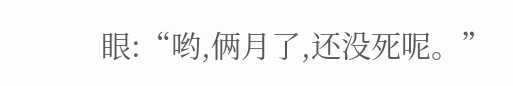眼:“哟,俩月了,还没死呢。”